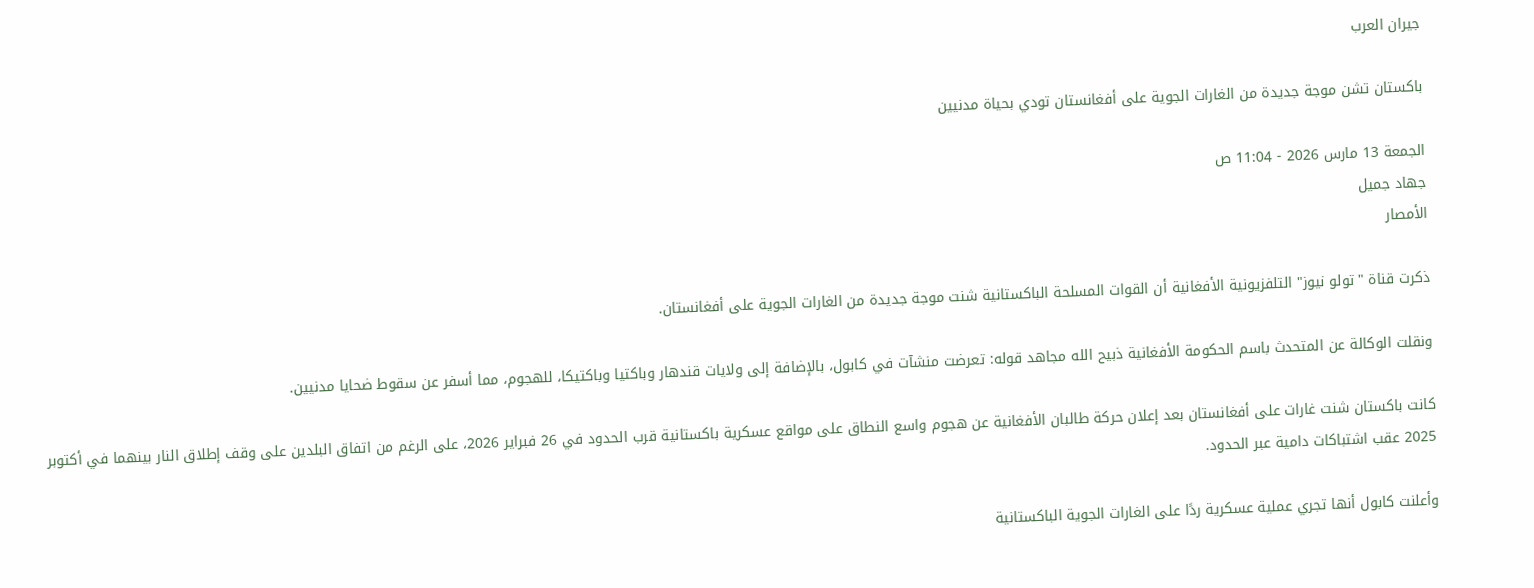جيران العرب

باكستان تشن موجة جديدة من الغارات الجوية على أفغانستان تودي بحياة مدنيين

الجمعة 13 مارس 2026 - 11:04 ص
جهاد جميل
الأمصار

ذكرت قناة "تولو نيوز" التلفزيونية الأفغانية أن القوات المسلحة الباكستانية شنت موجة جديدة من الغارات الجوية على أفغانستان.

ونقلت الوكالة عن المتحدث باسم الحكومة الأفغانية ذبيح الله مجاهد قوله: تعرضت منشآت في كابول، بالإضافة إلى ولايات قندهار وباكتيا وباكتيكا، للهجوم، مما أسفر عن سقوط ضحايا مدنيين.

كانت باكستان شنت غارات على أفغانستان بعد إعلان حركة طالبان الأفغانية عن هجوم واسع النطاق على مواقع عسكرية باكستانية قرب الحدود في 26 فبراير 2026، على الرغم من اتفاق البلدين على وقف إطلاق النار بينهما في أكتوبر 2025 عقب اشتباكات دامية عبر الحدود.

وأعلنت كابول أنها تجري عملية عسكرية ردًا على الغارات الجوية الباكستانية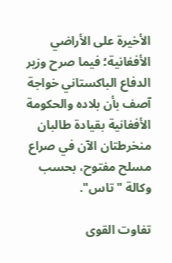الأخيرة على الأراضي الأفغانية؛ فيما صرح وزير الدفاع الباكستاني خواجة آصف بأن بلاده والحكومة الأفغانية بقيادة طالبان منخرطتان الآن في صراع مسلح مفتوح، بحسب وكالة "تاس".

تفاوت القوى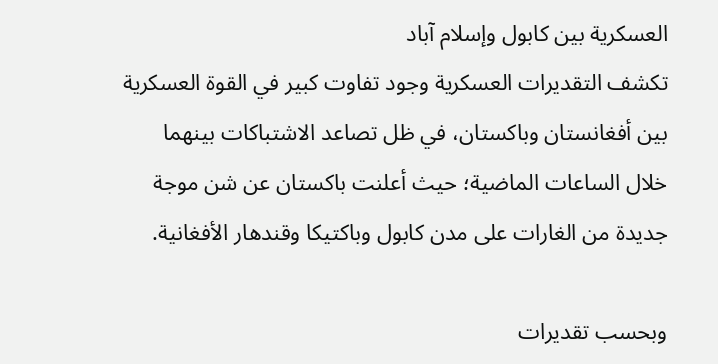العسكرية بين كابول وإسلام آباد
تكشف التقديرات العسكرية وجود تفاوت كبير في القوة العسكرية بين أفغانستان وباكستان، في ظل تصاعد الاشتباكات بينهما خلال الساعات الماضية؛ حيث أعلنت باكستان عن شن موجة جديدة من الغارات على مدن كابول وباكتيكا وقندهار الأفغانية.

وبحسب تقديرات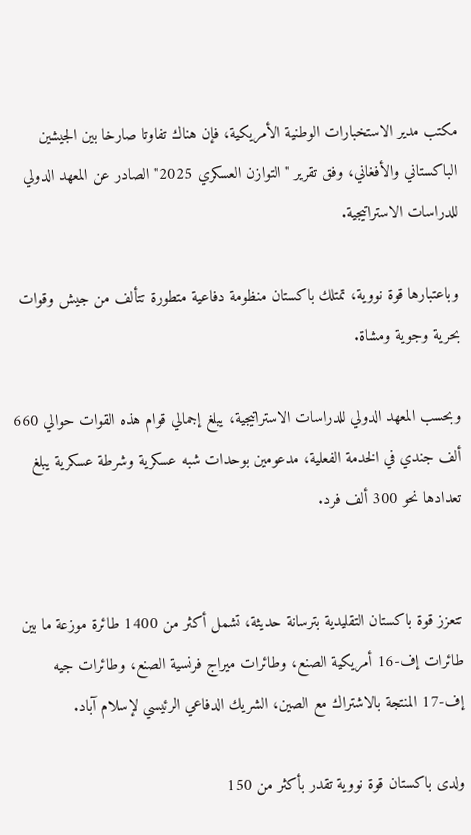مكتب مدير الاستخبارات الوطنية الأمريكية، فإن هناك تفاوتا صارخا بين الجيشين الباكستاني والأفغاني، وفق تقرير "التوازن العسكري 2025" الصادر عن المعهد الدولي للدراسات الاستراتيجية.

وباعتبارها قوة نووية، تمتلك باكستان منظومة دفاعية متطورة تتألف من جيش وقوات بحرية وجوية ومشاة.

وبحسب المعهد الدولي للدراسات الاستراتيجية، يبلغ إجمالي قوام هذه القوات حوالي 660 ألف جندي في الخدمة الفعلية، مدعومين بوحدات شبه عسكرية وشرطة عسكرية يبلغ تعدادها نحو 300 ألف فرد.


تتعزز قوة باكستان التقليدية بترسانة حديثة، تشمل أكثر من 1400 طائرة موزعة ما بين طائرات إف-16 أمريكية الصنع، وطائرات ميراج فرنسية الصنع، وطائرات جيه إف-17 المنتجة بالاشتراك مع الصين، الشريك الدفاعي الرئيسي لإسلام آباد.

ولدى باكستان قوة نووية تقدر بأكثر من 150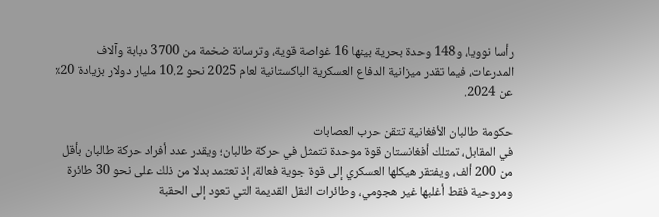رأسا نوويا، و148 وحدة بحرية بينها 16 غواصة قوية، وترسانة ضخمة من 3700 دبابة وآلاف المدرعات، فيما تقدر ميزانية الدفاع العسكرية الباكستانية لعام 2025 نحو 10.2 مليار دولار بزيادة 20٪ عن 2024.

حكومة طالبان الأفغانية تتقن حرب العصابات
في المقابل، تمتلك أفغانستان قوة موحدة تتمثل في حركة طالبان؛ ويقدر عدد أفراد حركة طالبان بأقل من 200 ألف، ويفتقر هيكلها العسكري إلى قوة جوية فعالة، إذ تعتمد بدلا من ذلك على نحو 30 طائرة ومروحية فقط أغلبها غير هجومي، وطائرات النقل القديمة التي تعود إلى الحقبة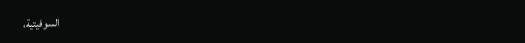السوفيتية،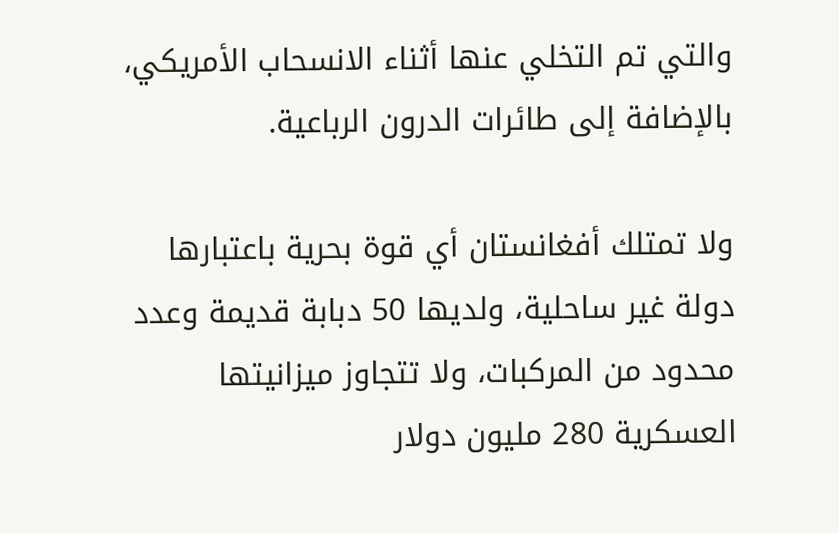والتي تم التخلي عنها أثناء الانسحاب الأمريكي، بالإضافة إلى طائرات الدرون الرباعية.

ولا تمتلك أفغانستان أي قوة بحرية باعتبارها دولة غير ساحلية، ولديها 50 دبابة قديمة وعدد محدود من المركبات، ولا تتجاوز ميزانيتها العسكرية 280 مليون دولار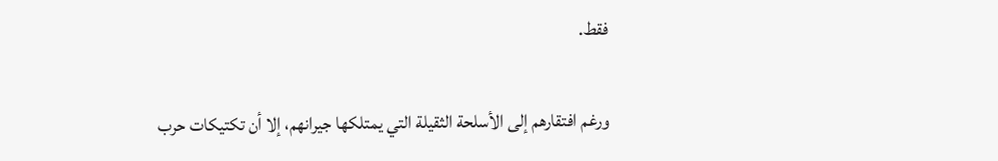فقط.

ورغم افتقارهم إلى الأسلحة الثقيلة التي يمتلكها جيرانهم، إلا أن تكتيكات حرب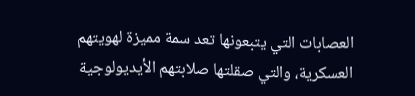العصابات التي يتبعونها تعد سمة مميزة لهويتهم العسكرية، والتي صقلتها صلابتهم الأيديولوجية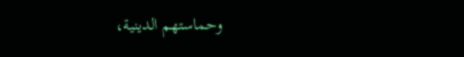وحماستهم الدينية،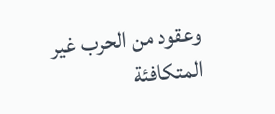وعقود من الحرب غير المتكافئة